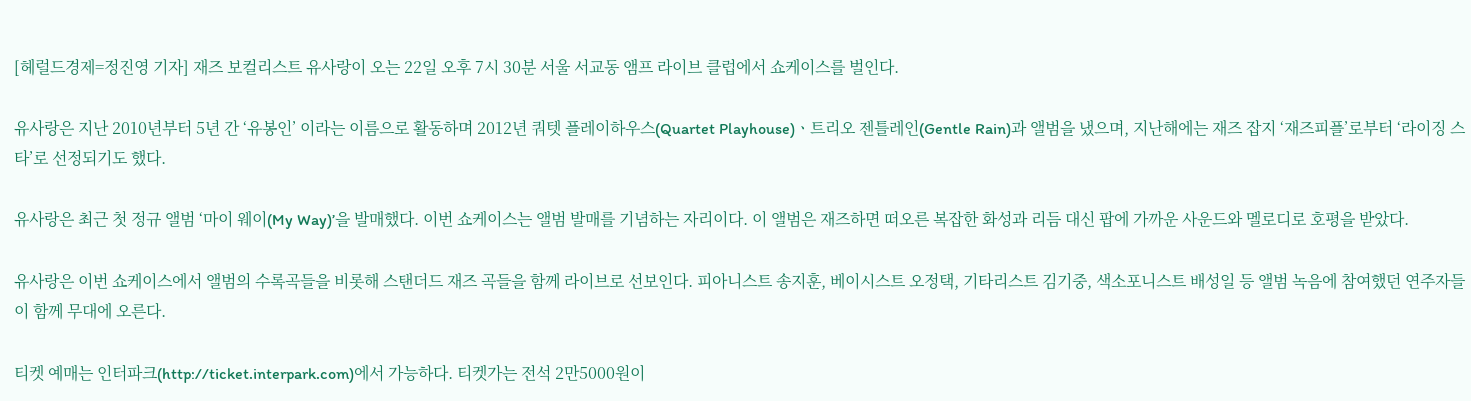[헤럴드경제=정진영 기자] 재즈 보컬리스트 유사랑이 오는 22일 오후 7시 30분 서울 서교동 앰프 라이브 클럽에서 쇼케이스를 벌인다.

유사랑은 지난 2010년부터 5년 간 ‘유봉인’ 이라는 이름으로 활동하며 2012년 쿼텟 플레이하우스(Quartet Playhouse)ㆍ트리오 젠틀레인(Gentle Rain)과 앨범을 냈으며, 지난해에는 재즈 잡지 ‘재즈피플’로부터 ‘라이징 스타’로 선정되기도 했다.

유사랑은 최근 첫 정규 앨범 ‘마이 웨이(My Way)’을 발매했다. 이번 쇼케이스는 앨범 발매를 기념하는 자리이다. 이 앨범은 재즈하면 떠오른 복잡한 화성과 리듬 대신 팝에 가까운 사운드와 멜로디로 호평을 받았다.

유사랑은 이번 쇼케이스에서 앨범의 수록곡들을 비롯해 스탠더드 재즈 곡들을 함께 라이브로 선보인다. 피아니스트 송지훈, 베이시스트 오정택, 기타리스트 김기중, 색소포니스트 배성일 등 앨범 녹음에 참여했던 연주자들이 함께 무대에 오른다.

티켓 예매는 인터파크(http://ticket.interpark.com)에서 가능하다. 티켓가는 전석 2만5000원이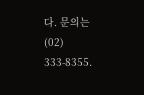다. 문의는 (02) 333-8355.